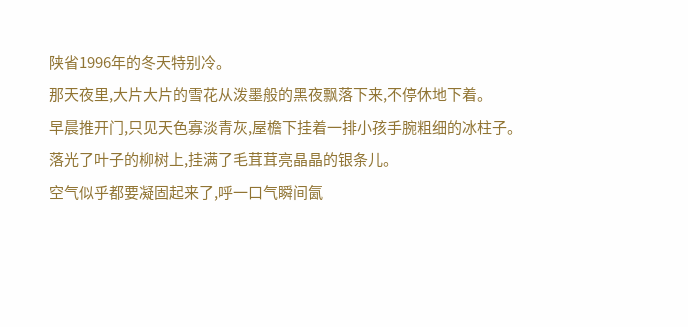陕省1996年的冬天特别冷。
那天夜里,大片大片的雪花从泼墨般的黑夜飘落下来,不停休地下着。
早晨推开门,只见天色寡淡青灰,屋檐下挂着一排小孩手腕粗细的冰柱子。落光了叶子的柳树上,挂满了毛茸茸亮晶晶的银条儿。
空气似乎都要凝固起来了,呼一口气瞬间氤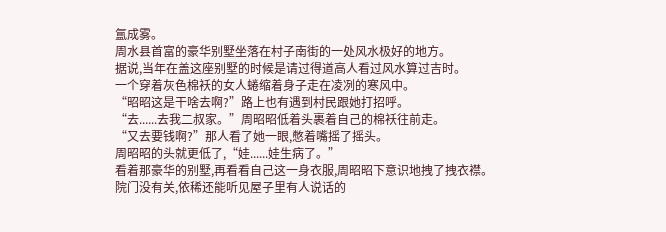氲成雾。
周水县首富的豪华别墅坐落在村子南街的一处风水极好的地方。
据说,当年在盖这座别墅的时候是请过得道高人看过风水算过吉时。
一个穿着灰色棉袄的女人蜷缩着身子走在凌冽的寒风中。
“昭昭这是干啥去啊?”路上也有遇到村民跟她打招呼。
“去......去我二叔家。”周昭昭低着头裹着自己的棉袄往前走。
“又去要钱啊?”那人看了她一眼,憋着嘴摇了摇头。
周昭昭的头就更低了,“娃......娃生病了。”
看着那豪华的别墅,再看看自己这一身衣服,周昭昭下意识地拽了拽衣襟。
院门没有关,依稀还能听见屋子里有人说话的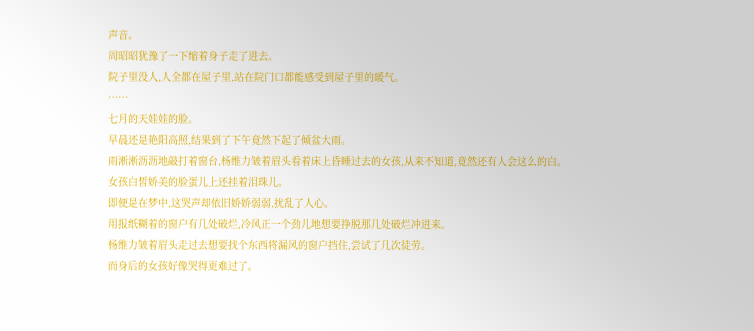声音。
周昭昭犹豫了一下缩着身子走了进去。
院子里没人,人全都在屋子里,站在院门口都能感受到屋子里的暖气。
……
七月的天娃娃的脸。
早晨还是艳阳高照,结果到了下午竟然下起了倾盆大雨。
雨淅淅沥沥地敲打着窗台,杨维力皱着眉头看着床上昏睡过去的女孩,从来不知道,竟然还有人会这么的白。
女孩白皙娇美的脸蛋儿上还挂着泪珠儿。
即便是在梦中,这哭声却依旧娇娇弱弱,扰乱了人心。
用报纸糊着的窗户有几处破烂,冷风正一个劲儿地想要挣脱那几处破烂冲进来。
杨维力皱着眉头走过去想要找个东西将漏风的窗户挡住,尝试了几次徒劳。
而身后的女孩好像哭得更难过了。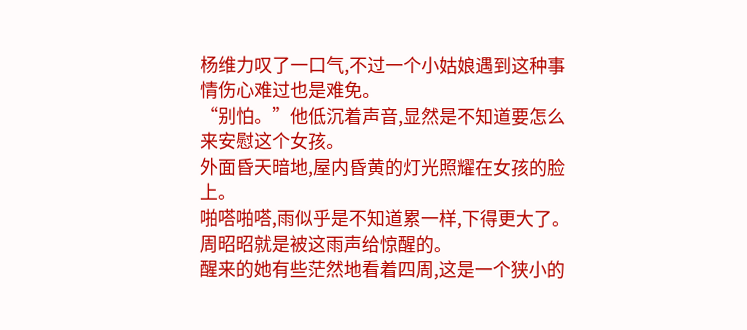杨维力叹了一口气,不过一个小姑娘遇到这种事情伤心难过也是难免。
“别怕。”他低沉着声音,显然是不知道要怎么来安慰这个女孩。
外面昏天暗地,屋内昏黄的灯光照耀在女孩的脸上。
啪嗒啪嗒,雨似乎是不知道累一样,下得更大了。
周昭昭就是被这雨声给惊醒的。
醒来的她有些茫然地看着四周,这是一个狭小的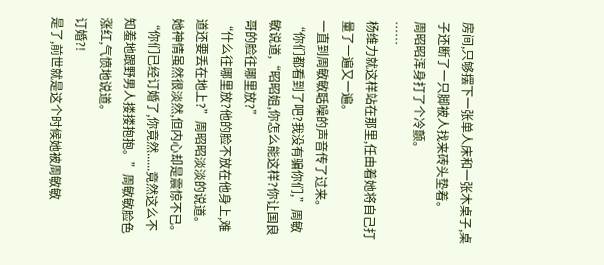房间,只够摆下一张单人床和一张木桌子,桌子还断了一只脚被人找来砖头垫着。
周昭昭浑身打了个冷颤。
……
杨维力就这样站在那里,任由着她将自己打量了一遍又一遍。
一直到周敏敏聒噪的声音传了过来。
“你们都看到了吧?我没有骗你们,”周敏敏说道,“昭昭姐,你怎么能这样?你让国良哥的脸往哪里放?”
“什么往哪里放?他的脸不放在他身上,难道还要丢在地上?”周昭昭淡淡的说道。
她神情虽然很淡然,但内心却是震惊不已。
“你们已经订婚了,你竟然......竟然这么不知羞地跟野男人搂搂抱抱。”周敏敏脸色涨红,气愤地说道。
订婚?!
是了,前世就是这个时候她被周敏敏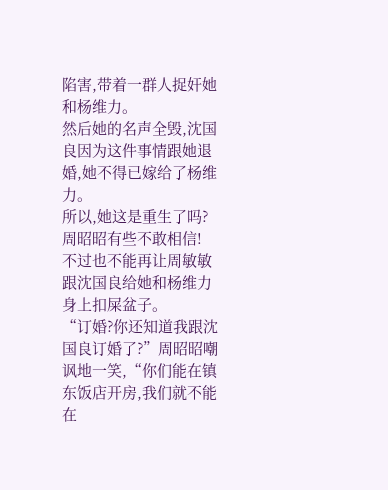陷害,带着一群人捉奸她和杨维力。
然后她的名声全毁,沈国良因为这件事情跟她退婚,她不得已嫁给了杨维力。
所以,她这是重生了吗?
周昭昭有些不敢相信!
不过也不能再让周敏敏跟沈国良给她和杨维力身上扣屎盆子。
“订婚?你还知道我跟沈国良订婚了?”周昭昭嘲讽地一笑,“你们能在镇东饭店开房,我们就不能在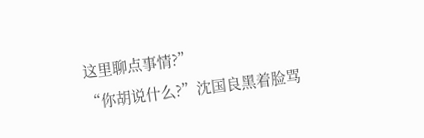这里聊点事情?”
“你胡说什么?”沈国良黑着脸骂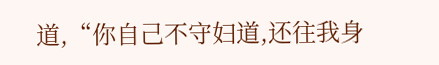道,“你自己不守妇道,还往我身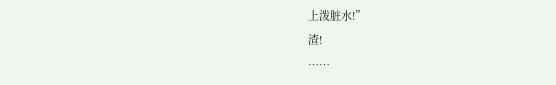上泼脏水!”
渣!
……